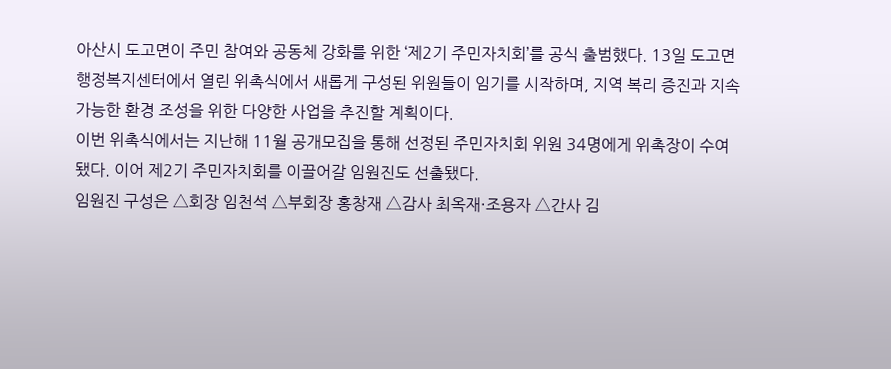아산시 도고면이 주민 참여와 공동체 강화를 위한 ‘제2기 주민자치회’를 공식 출범했다. 13일 도고면 행정복지센터에서 열린 위촉식에서 새롭게 구성된 위원들이 임기를 시작하며, 지역 복리 증진과 지속 가능한 환경 조성을 위한 다양한 사업을 추진할 계획이다.
이번 위촉식에서는 지난해 11월 공개모집을 통해 선정된 주민자치회 위원 34명에게 위촉장이 수여됐다. 이어 제2기 주민자치회를 이끌어갈 임원진도 선출됐다.
임원진 구성은 △회장 임천석 △부회장 홍창재 △감사 최옥재·조용자 △간사 김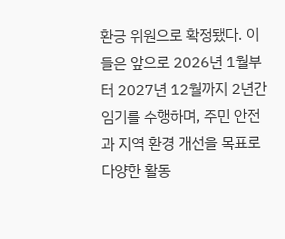환긍 위원으로 확정됐다. 이들은 앞으로 2026년 1월부터 2027년 12월까지 2년간 임기를 수행하며, 주민 안전과 지역 환경 개선을 목표로 다양한 활동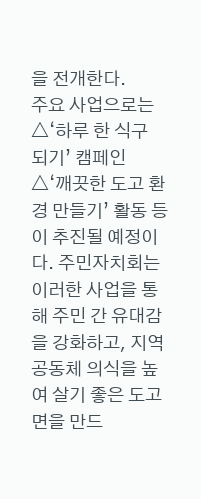을 전개한다.
주요 사업으로는 △‘하루 한 식구 되기’ 캠페인 △‘깨끗한 도고 환경 만들기’ 활동 등이 추진될 예정이다. 주민자치회는 이러한 사업을 통해 주민 간 유대감을 강화하고, 지역 공동체 의식을 높여 살기 좋은 도고면을 만드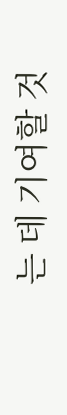는 데 기여할 것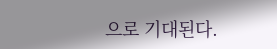으로 기대된다.